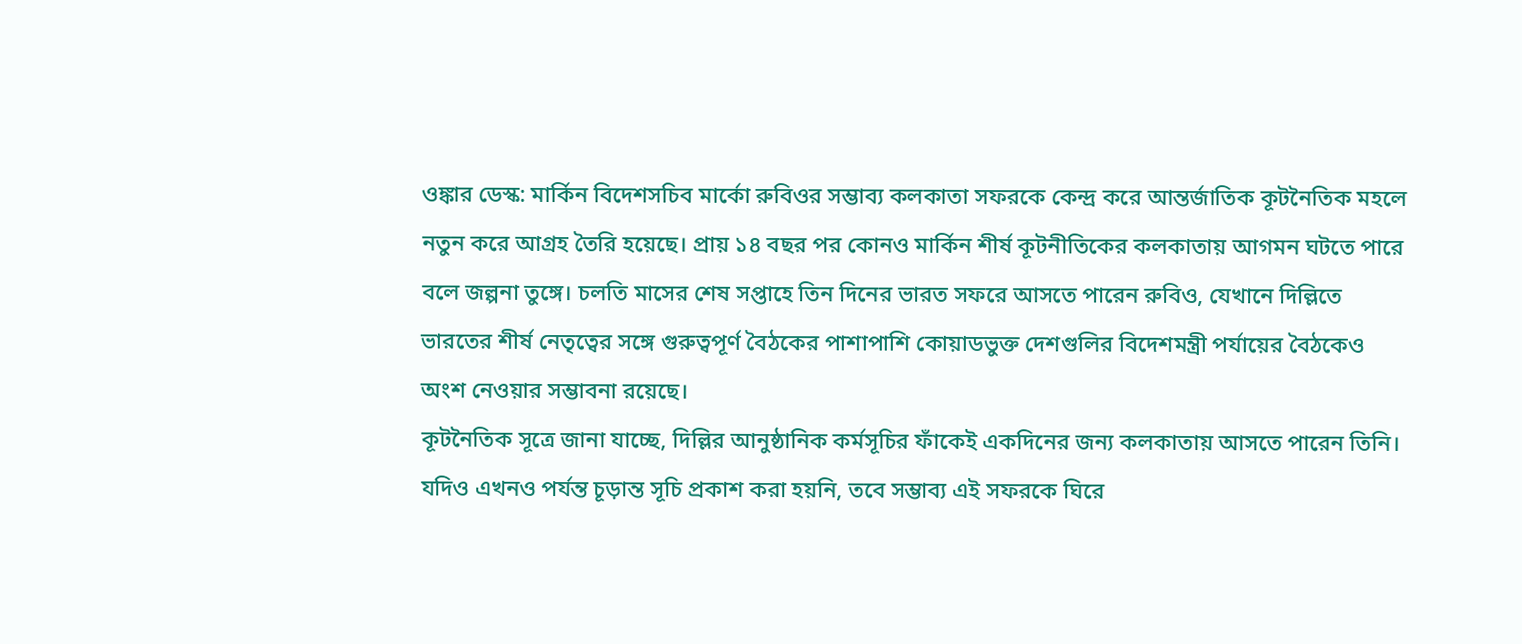ওঙ্কার ডেস্ক: মার্কিন বিদেশসচিব মার্কো রুবিওর সম্ভাব্য কলকাতা সফরকে কেন্দ্র করে আন্তর্জাতিক কূটনৈতিক মহলে নতুন করে আগ্রহ তৈরি হয়েছে। প্রায় ১৪ বছর পর কোনও মার্কিন শীর্ষ কূটনীতিকের কলকাতায় আগমন ঘটতে পারে বলে জল্পনা তুঙ্গে। চলতি মাসের শেষ সপ্তাহে তিন দিনের ভারত সফরে আসতে পারেন রুবিও, যেখানে দিল্লিতে ভারতের শীর্ষ নেতৃত্বের সঙ্গে গুরুত্বপূর্ণ বৈঠকের পাশাপাশি কোয়াডভুক্ত দেশগুলির বিদেশমন্ত্রী পর্যায়ের বৈঠকেও অংশ নেওয়ার সম্ভাবনা রয়েছে।
কূটনৈতিক সূত্রে জানা যাচ্ছে, দিল্লির আনুষ্ঠানিক কর্মসূচির ফাঁকেই একদিনের জন্য কলকাতায় আসতে পারেন তিনি। যদিও এখনও পর্যন্ত চূড়ান্ত সূচি প্রকাশ করা হয়নি, তবে সম্ভাব্য এই সফরকে ঘিরে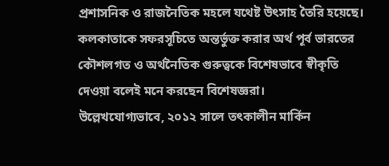প্রশাসনিক ও রাজনৈতিক মহলে যথেষ্ট উৎসাহ তৈরি হয়েছে। কলকাতাকে সফরসূচিতে অন্তর্ভুক্ত করার অর্থ পূর্ব ভারতের কৌশলগত ও অর্থনৈতিক গুরুত্বকে বিশেষভাবে স্বীকৃতি দেওয়া বলেই মনে করছেন বিশেষজ্ঞরা।
উল্লেখযোগ্যভাবে, ২০১২ সালে তৎকালীন মার্কিন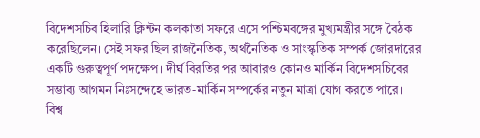বিদেশসচিব হিলারি ক্লিন্টন কলকাতা সফরে এসে পশ্চিমবঙ্গের মুখ্যমন্ত্রীর সঙ্গে বৈঠক করেছিলেন। সেই সফর ছিল রাজনৈতিক, অর্থনৈতিক ও সাংস্কৃতিক সম্পর্ক জোরদারের একটি গুরুত্বপূর্ণ পদক্ষেপ। দীর্ঘ বিরতির পর আবারও কোনও মার্কিন বিদেশসচিবের সম্ভাব্য আগমন নিঃসন্দেহে ভারত-মার্কিন সম্পর্কের নতুন মাত্রা যোগ করতে পারে।
বিশ্ব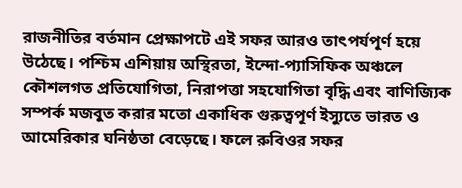রাজনীতির বর্তমান প্রেক্ষাপটে এই সফর আরও তাৎপর্যপূর্ণ হয়ে উঠেছে। পশ্চিম এশিয়ায় অস্থিরতা, ইন্দো-প্যাসিফিক অঞ্চলে কৌশলগত প্রতিযোগিতা, নিরাপত্তা সহযোগিতা বৃদ্ধি এবং বাণিজ্যিক সম্পর্ক মজবুত করার মতো একাধিক গুরুত্বপূর্ণ ইস্যুতে ভারত ও আমেরিকার ঘনিষ্ঠতা বেড়েছে। ফলে রুবিওর সফর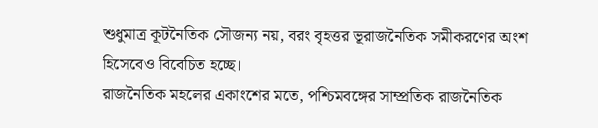শুধুমাত্র কূটনৈতিক সৌজন্য নয়, বরং বৃহত্তর ভূরাজনৈতিক সমীকরণের অংশ হিসেবেও বিবেচিত হচ্ছে।
রাজনৈতিক মহলের একাংশের মতে, পশ্চিমবঙ্গের সাম্প্রতিক রাজনৈতিক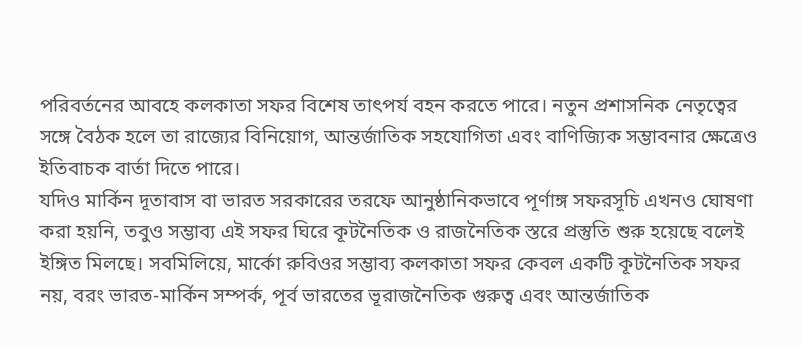পরিবর্তনের আবহে কলকাতা সফর বিশেষ তাৎপর্য বহন করতে পারে। নতুন প্রশাসনিক নেতৃত্বের সঙ্গে বৈঠক হলে তা রাজ্যের বিনিয়োগ, আন্তর্জাতিক সহযোগিতা এবং বাণিজ্যিক সম্ভাবনার ক্ষেত্রেও ইতিবাচক বার্তা দিতে পারে।
যদিও মার্কিন দূতাবাস বা ভারত সরকারের তরফে আনুষ্ঠানিকভাবে পূর্ণাঙ্গ সফরসূচি এখনও ঘোষণা করা হয়নি, তবুও সম্ভাব্য এই সফর ঘিরে কূটনৈতিক ও রাজনৈতিক স্তরে প্রস্তুতি শুরু হয়েছে বলেই ইঙ্গিত মিলছে। সবমিলিয়ে, মার্কো রুবিওর সম্ভাব্য কলকাতা সফর কেবল একটি কূটনৈতিক সফর নয়, বরং ভারত-মার্কিন সম্পর্ক, পূর্ব ভারতের ভূরাজনৈতিক গুরুত্ব এবং আন্তর্জাতিক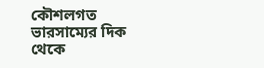কৌশলগত ভারসাম্যের দিক থেকে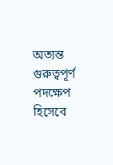অত্যন্ত গুরুত্বপূর্ণ পদক্ষেপ হিসেবে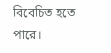বিবেচিত হতে পারে।